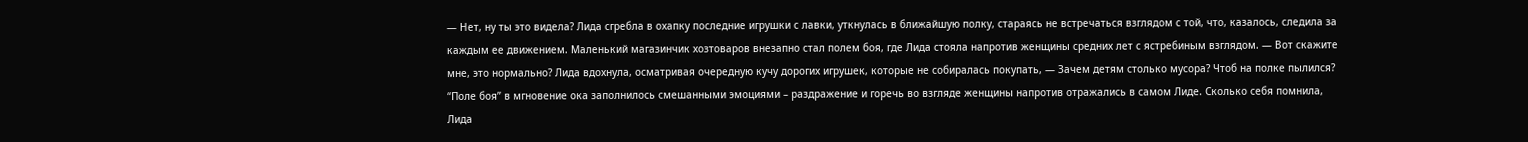— Нет, ну ты это видела? Лида сгребла в охапку последние игрушки с лавки, уткнулась в ближайшую полку, стараясь не встречаться взглядом с той, что, казалось, следила за каждым ее движением. Маленький магазинчик хозтоваров внезапно стал полем боя, где Лида стояла напротив женщины средних лет с ястребиным взглядом. — Вот скажите мне, это нормально? Лида вдохнула, осматривая очередную кучу дорогих игрушек, которые не собиралась покупать, — Зачем детям столько мусора? Чтоб на полке пылился? “Поле боя” в мгновение ока заполнилось смешанными эмоциями – раздражение и горечь во взгляде женщины напротив отражались в самом Лиде. Сколько себя помнила, Лида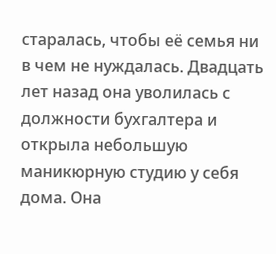старалась, чтобы её семья ни в чем не нуждалась. Двадцать лет назад она уволилась с должности бухгалтера и открыла небольшую маникюрную студию у себя дома. Она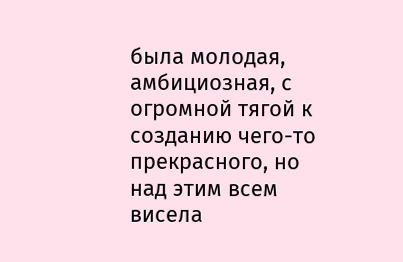была молодая, амбициозная, с огромной тягой к созданию чего-то прекрасного, но над этим всем висела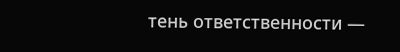тень ответственности —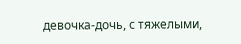девочка-дочь, с тяжелыми,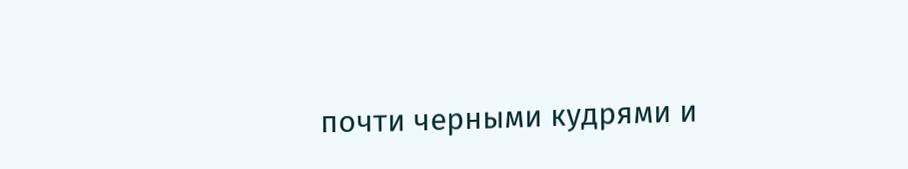почти черными кудрями и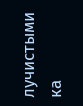лучистыми ка